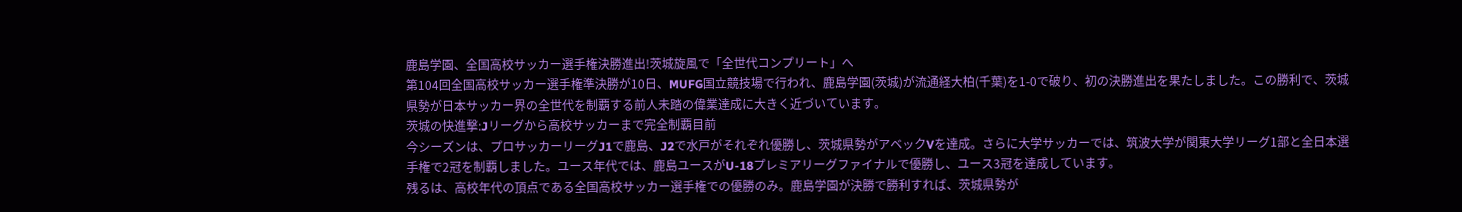鹿島学園、全国高校サッカー選手権決勝進出!茨城旋風で「全世代コンプリート」へ
第104回全国高校サッカー選手権準決勝が10日、MUFG国立競技場で行われ、鹿島学園(茨城)が流通経大柏(千葉)を1-0で破り、初の決勝進出を果たしました。この勝利で、茨城県勢が日本サッカー界の全世代を制覇する前人未踏の偉業達成に大きく近づいています。
茨城の快進撃:Jリーグから高校サッカーまで完全制覇目前
今シーズンは、プロサッカーリーグJ1で鹿島、J2で水戸がそれぞれ優勝し、茨城県勢がアベックVを達成。さらに大学サッカーでは、筑波大学が関東大学リーグ1部と全日本選手権で2冠を制覇しました。ユース年代では、鹿島ユースがU-18プレミアリーグファイナルで優勝し、ユース3冠を達成しています。
残るは、高校年代の頂点である全国高校サッカー選手権での優勝のみ。鹿島学園が決勝で勝利すれば、茨城県勢が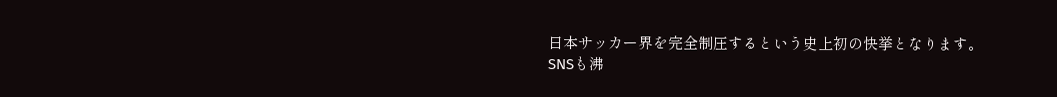日本サッカー界を完全制圧するという史上初の快挙となります。
SNSも沸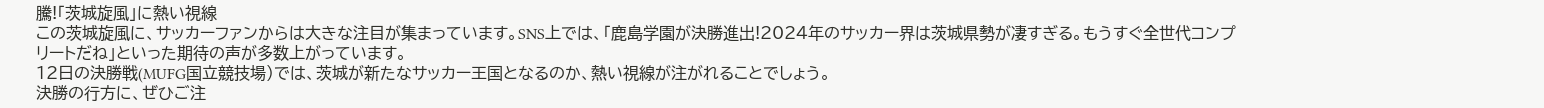騰!「茨城旋風」に熱い視線
この茨城旋風に、サッカーファンからは大きな注目が集まっています。SNS上では、「鹿島学園が決勝進出!2024年のサッカー界は茨城県勢が凄すぎる。もうすぐ全世代コンプリートだね」といった期待の声が多数上がっています。
12日の決勝戦(MUFG国立競技場)では、茨城が新たなサッカー王国となるのか、熱い視線が注がれることでしょう。
決勝の行方に、ぜひご注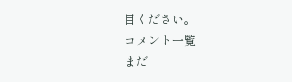目ください。
コメント一覧
まだ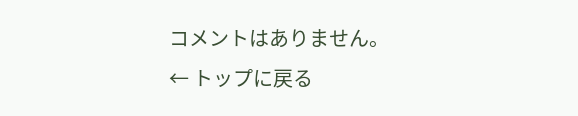コメントはありません。
← トップに戻る